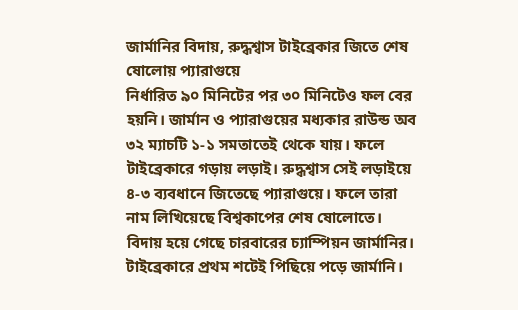জার্মানির বিদায়, রুদ্ধশ্বাস টাইব্রেকার জিতে শেষ ষোলোয় প্যারাগুয়ে
নির্ধারিত ৯০ মিনিটের পর ৩০ মিনিটেও ফল বের হয়নি। জার্মান ও প্যারাগুয়ের মধ্যকার রাউন্ড অব ৩২ ম্যাচটি ১-১ সমতাতেই থেকে যায়। ফলে টাইব্রেকারে গড়ায় লড়াই। রুদ্ধশ্বাস সেই লড়াইয়ে ৪-৩ ব্যবধানে জিতেছে প্যারাগুয়ে। ফলে তারা নাম লিখিয়েছে বিশ্বকাপের শেষ ষোলোতে। বিদায় হয়ে গেছে চারবারের চ্যাম্পিয়ন জার্মানির। টাইব্রেকারে প্রথম শটেই পিছিয়ে পড়ে জার্মানি।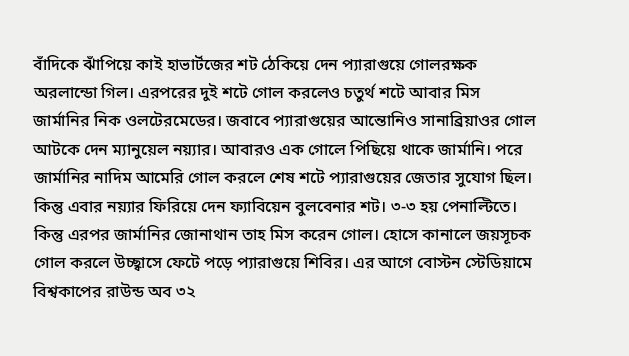বাঁদিকে ঝাঁপিয়ে কাই হাভার্টজের শট ঠেকিয়ে দেন প্যারাগুয়ে গোলরক্ষক অরলান্ডো গিল। এরপরের দুই শটে গোল করলেও চতুর্থ শটে আবার মিস জার্মানির নিক ওলটেরমেডের। জবাবে প্যারাগুয়ের আন্তোনিও সানাব্রিয়াওর গোল আটকে দেন ম্যানুয়েল নয়্যার। আবারও এক গোলে পিছিয়ে থাকে জার্মানি। পরে জার্মানির নাদিম আমেরি গোল করলে শেষ শটে প্যারাগুয়ের জেতার সুযোগ ছিল। কিন্তু এবার নয়্যার ফিরিয়ে দেন ফ্যাবিয়েন বুলবেনার শট। ৩-৩ হয় পেনাল্টিতে। কিন্তু এরপর জার্মানির জোনাথান তাহ মিস করেন গোল। হোসে কানালে জয়সূচক গোল করলে উচ্ছ্বাসে ফেটে পড়ে প্যারাগুয়ে শিবির। এর আগে বোস্টন স্টেডিয়ামে বিশ্বকাপের রাউন্ড অব ৩২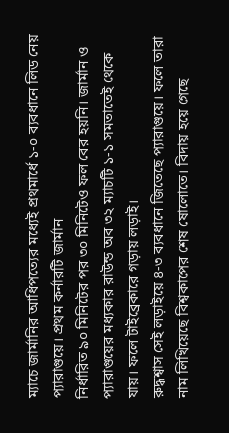ম্যাচে জার্মানির আধিপত্যের মধ্যেই প্রথমার্ধে ১-০ ব্যবধানে লিড নেয় প্যারাগুয়ে। প্রথম কর্নারটি জার্মান
নির্ধারিত ৯০ মিনিটের পর ৩০ মিনিটেও ফল বের হয়নি। জার্মান ও প্যারাগুয়ের মধ্যকার রাউন্ড অব ৩২ ম্যাচটি ১-১ সমতাতেই থেকে যায়। ফলে টাইব্রেকারে গড়ায় লড়াই।
রুদ্ধশ্বাস সেই লড়াইয়ে ৪-৩ ব্যবধানে জিতেছে প্যারাগুয়ে। ফলে তারা নাম লিখিয়েছে বিশ্বকাপের শেষ ষোলোতে। বিদায় হয়ে গেছে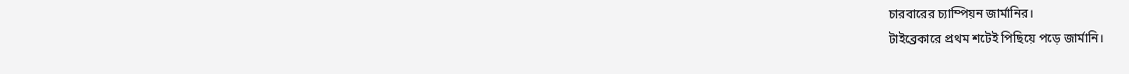চারবারের চ্যাম্পিয়ন জার্মানির।
টাইব্রেকারে প্রথম শটেই পিছিয়ে পড়ে জার্মানি।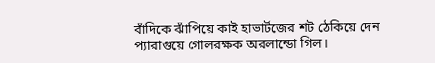বাঁদিকে ঝাঁপিয়ে কাই হাভার্টজের শট ঠেকিয়ে দেন প্যারাগুয়ে গোলরক্ষক অরলান্ডো গিল।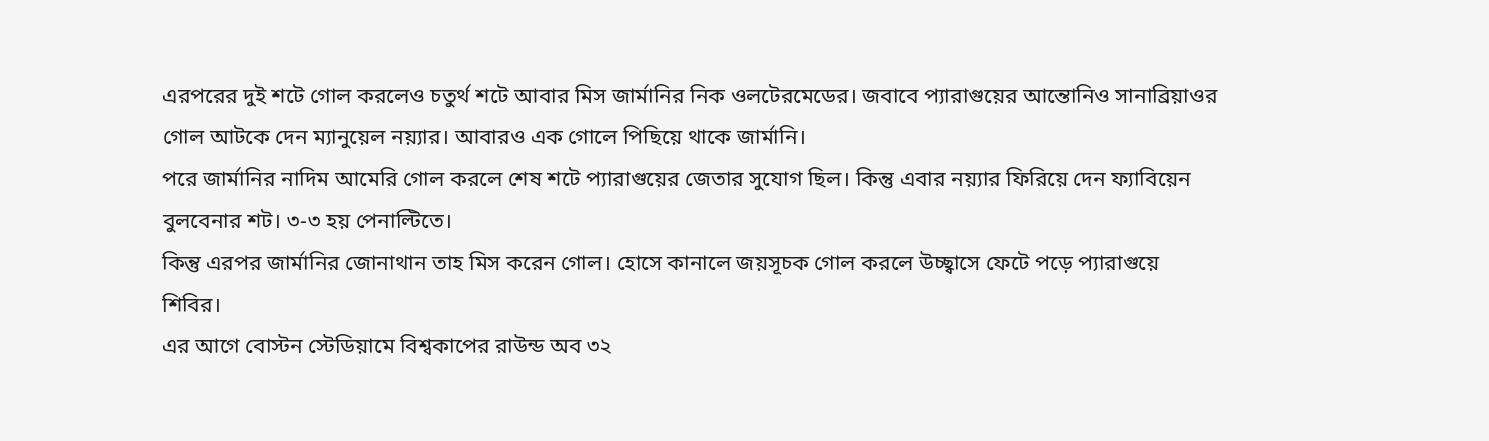এরপরের দুই শটে গোল করলেও চতুর্থ শটে আবার মিস জার্মানির নিক ওলটেরমেডের। জবাবে প্যারাগুয়ের আন্তোনিও সানাব্রিয়াওর গোল আটকে দেন ম্যানুয়েল নয়্যার। আবারও এক গোলে পিছিয়ে থাকে জার্মানি।
পরে জার্মানির নাদিম আমেরি গোল করলে শেষ শটে প্যারাগুয়ের জেতার সুযোগ ছিল। কিন্তু এবার নয়্যার ফিরিয়ে দেন ফ্যাবিয়েন বুলবেনার শট। ৩-৩ হয় পেনাল্টিতে।
কিন্তু এরপর জার্মানির জোনাথান তাহ মিস করেন গোল। হোসে কানালে জয়সূচক গোল করলে উচ্ছ্বাসে ফেটে পড়ে প্যারাগুয়ে শিবির।
এর আগে বোস্টন স্টেডিয়ামে বিশ্বকাপের রাউন্ড অব ৩২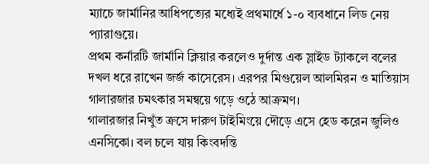ম্যাচে জার্মানির আধিপত্যের মধ্যেই প্রথমার্ধে ১-০ ব্যবধানে লিড নেয় প্যারাগুয়ে।
প্রথম কর্নারটি জার্মানি ক্লিয়ার করলেও দুর্দান্ত এক স্লাইড ট্যাকলে বলের দখল ধরে রাখেন জর্জ কাসেরেস। এরপর মিগুয়েল আলমিরন ও মাতিয়াস গালারজার চমৎকার সমন্বয়ে গড়ে ওঠে আক্রমণ।
গালারজার নিখুঁত ক্রসে দারুণ টাইমিংয়ে দৌড়ে এসে হেড করেন জুলিও এনসিকো। বল চলে যায় কিংবদন্তি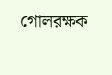গোলরক্ষক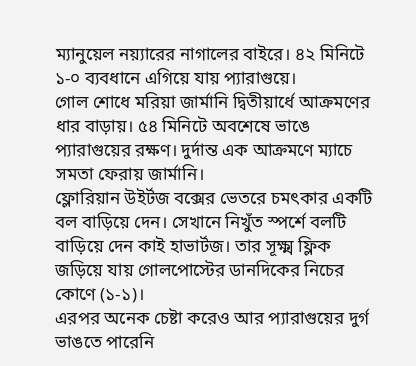ম্যানুয়েল নয়্যারের নাগালের বাইরে। ৪২ মিনিটে ১-০ ব্যবধানে এগিয়ে যায় প্যারাগুয়ে।
গোল শোধে মরিয়া জার্মানি দ্বিতীয়ার্ধে আক্রমণের ধার বাড়ায়। ৫৪ মিনিটে অবশেষে ভাঙে প্যারাগুয়ের রক্ষণ। দুর্দান্ত এক আক্রমণে ম্যাচে সমতা ফেরায় জার্মানি।
ফ্লোরিয়ান উইর্টজ বক্সের ভেতরে চমৎকার একটি বল বাড়িয়ে দেন। সেখানে নিখুঁত স্পর্শে বলটি বাড়িয়ে দেন কাই হাভার্টজ। তার সূক্ষ্ম ফ্লিক জড়িয়ে যায় গোলপোস্টের ডানদিকের নিচের কোণে (১-১)।
এরপর অনেক চেষ্টা করেও আর প্যারাগুয়ের দুর্গ ভাঙতে পারেনি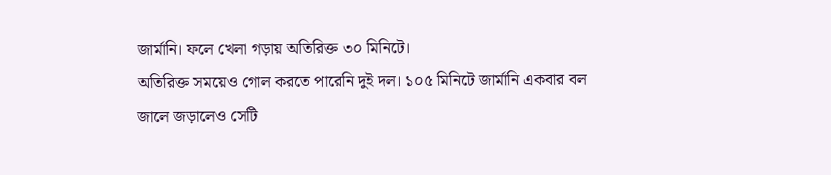জার্মানি। ফলে খেলা গড়ায় অতিরিক্ত ৩০ মিনিটে।
অতিরিক্ত সময়েও গোল করতে পারেনি দুই দল। ১০৫ মিনিটে জার্মানি একবার বল জালে জড়ালেও সেটি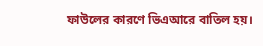ফাউলের কারণে ভিএআরে বাতিল হয়।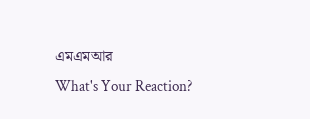এমএমআর
What's Your Reaction?